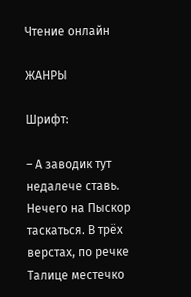Чтение онлайн

ЖАНРЫ

Шрифт:

– А заводик тут недалече ставь. Нечего на Пыскор таскаться. В трёх верстах, по речке Талице местечко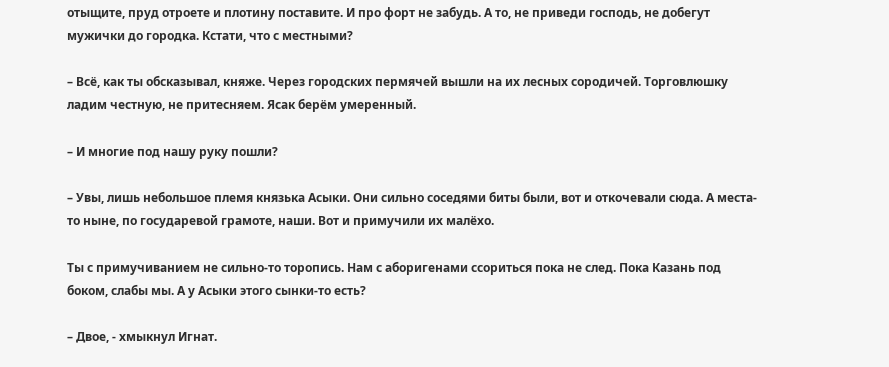отыщите, пруд отроете и плотину поставите. И про форт не забудь. А то, не приведи господь, не добегут мужички до городка. Кстати, что с местными?

– Всё, как ты обсказывал, княже. Через городских пермячей вышли на их лесных сородичей. Торговлюшку ладим честную, не притесняем. Ясак берём умеренный.

– И многие под нашу руку пошли?

– Увы, лишь небольшое племя князька Асыки. Они сильно соседями биты были, вот и откочевали сюда. А места-то ныне, по государевой грамоте, наши. Вот и примучили их малёхо.

Ты с примучиванием не сильно-то торопись. Нам с аборигенами ссориться пока не след. Пока Казань под боком, слабы мы. А у Асыки этого сынки-то есть?

– Двое, - хмыкнул Игнат.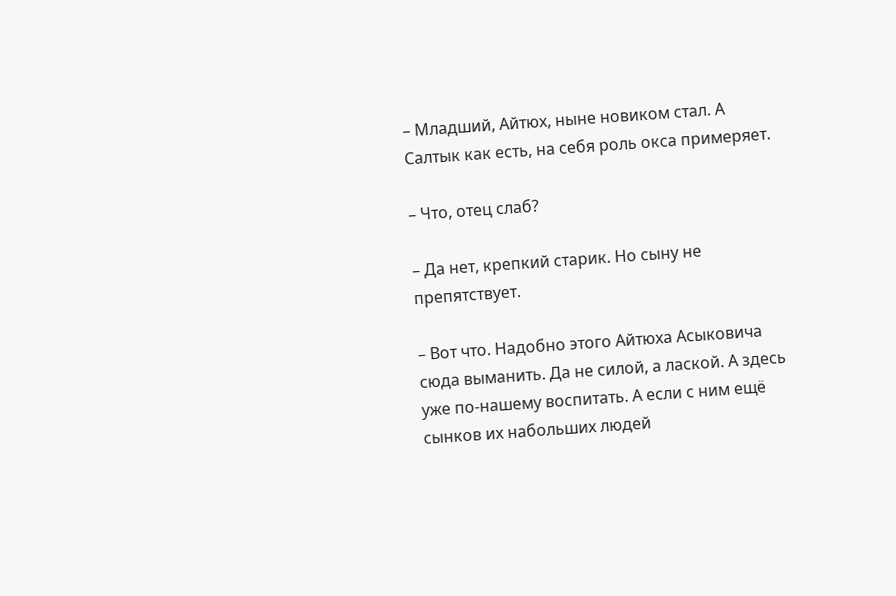– Младший, Айтюх, ныне новиком стал. А Салтык как есть, на себя роль окса примеряет.

– Что, отец слаб?

– Да нет, крепкий старик. Но сыну не препятствует.

– Вот что. Надобно этого Айтюха Асыковича сюда выманить. Да не силой, а лаской. А здесь уже по-нашему воспитать. А если с ним ещё сынков их набольших людей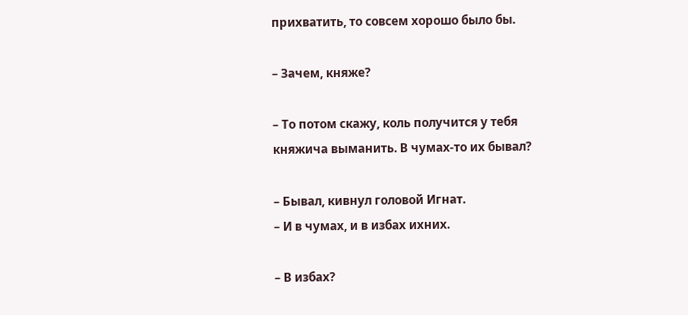прихватить, то совсем хорошо было бы.

– Зачем, княже?

– То потом скажу, коль получится у тебя княжича выманить. В чумах-то их бывал?

– Бывал, кивнул головой Игнат.
– И в чумах, и в избах ихних.

– В избах?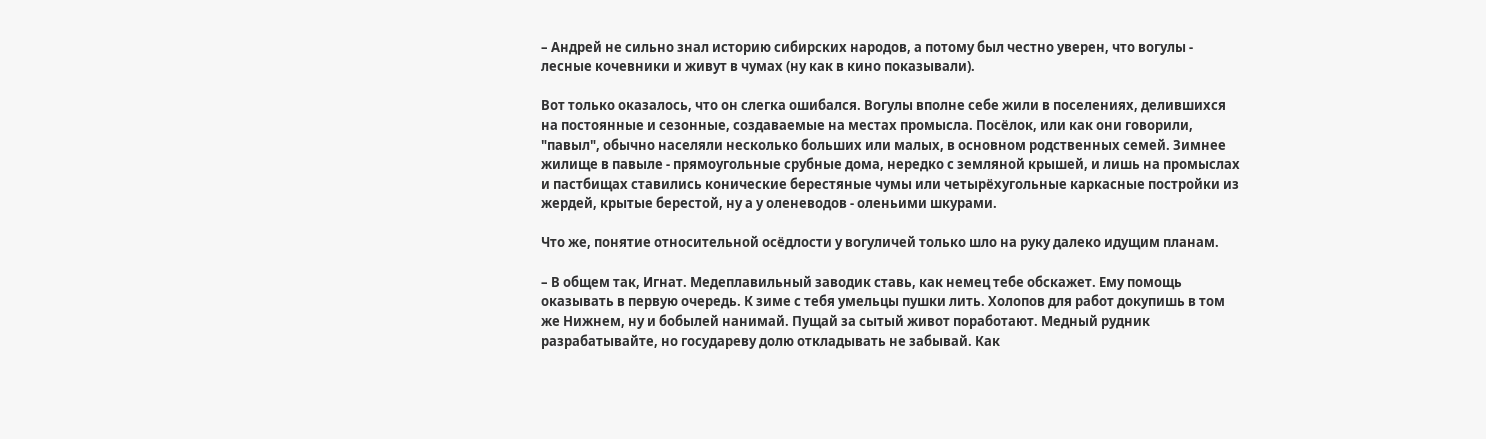– Андрей не сильно знал историю сибирских народов, а потому был честно уверен, что вогулы - лесные кочевники и живут в чумах (ну как в кино показывали).

Вот только оказалось, что он слегка ошибался. Вогулы вполне себе жили в поселениях, делившихся на постоянные и сезонные, создаваемые на местах промысла. Посёлок, или как они говорили, "павыл", обычно населяли несколько больших или малых, в основном родственных семей. Зимнее жилище в павыле - прямоугольные срубные дома, нередко с земляной крышей, и лишь на промыслах и пастбищах ставились конические берестяные чумы или четырёхугольные каркасные постройки из жердей, крытые берестой, ну а у оленеводов - оленьими шкурами.

Что же, понятие относительной осёдлости у вогуличей только шло на руку далеко идущим планам.

– В общем так, Игнат. Медеплавильный заводик ставь, как немец тебе обскажет. Ему помощь оказывать в первую очередь. К зиме с тебя умельцы пушки лить. Холопов для работ докупишь в том же Нижнем, ну и бобылей нанимай. Пущай за сытый живот поработают. Медный рудник разрабатывайте, но государеву долю откладывать не забывай. Как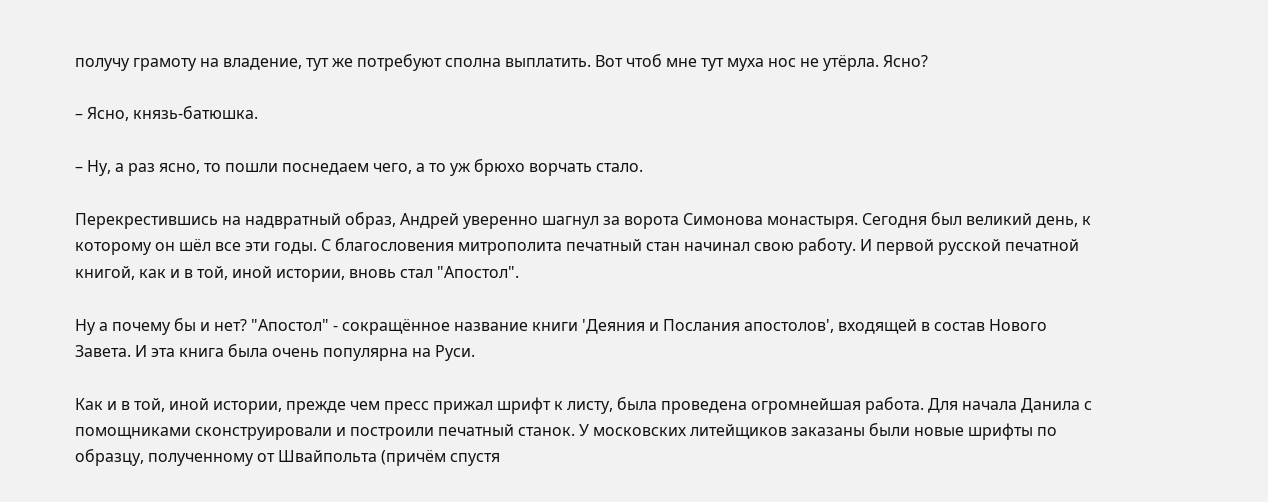получу грамоту на владение, тут же потребуют сполна выплатить. Вот чтоб мне тут муха нос не утёрла. Ясно?

– Ясно, князь-батюшка.

– Ну, а раз ясно, то пошли поснедаем чего, а то уж брюхо ворчать стало.

Перекрестившись на надвратный образ, Андрей уверенно шагнул за ворота Симонова монастыря. Сегодня был великий день, к которому он шёл все эти годы. С благословения митрополита печатный стан начинал свою работу. И первой русской печатной книгой, как и в той, иной истории, вновь стал "Апостол".

Ну а почему бы и нет? "Апостол" - сокращённое название книги 'Деяния и Послания апостолов', входящей в состав Нового Завета. И эта книга была очень популярна на Руси.

Как и в той, иной истории, прежде чем пресс прижал шрифт к листу, была проведена огромнейшая работа. Для начала Данила с помощниками сконструировали и построили печатный станок. У московских литейщиков заказаны были новые шрифты по образцу, полученному от Швайпольта (причём спустя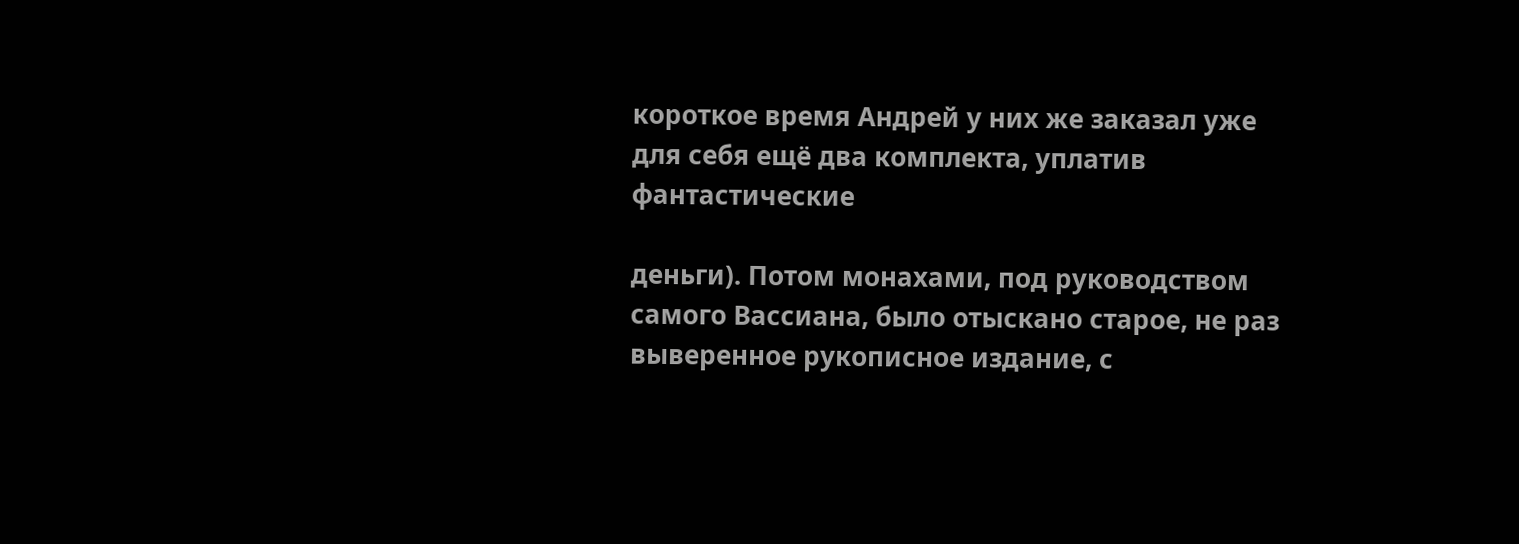короткое время Андрей у них же заказал уже для себя ещё два комплекта, уплатив фантастические

деньги). Потом монахами, под руководством самого Вассиана, было отыскано старое, не раз выверенное рукописное издание, с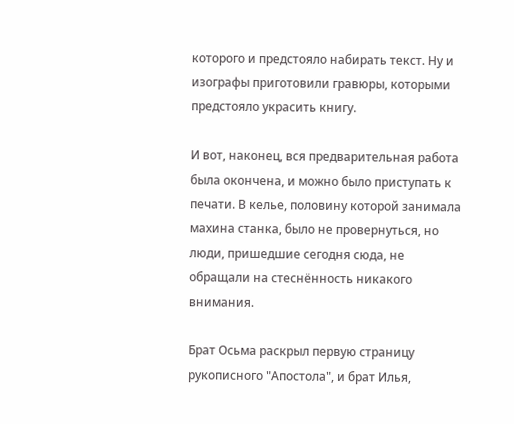которого и предстояло набирать текст. Ну и изографы приготовили гравюры, которыми предстояло украсить книгу.

И вот, наконец, вся предварительная работа была окончена, и можно было приступать к печати. В келье, половину которой занимала махина станка, было не провернуться, но люди, пришедшие сегодня сюда, не обращали на стеснённость никакого внимания.

Брат Осьма раскрыл первую страницу рукописного "Апостола", и брат Илья,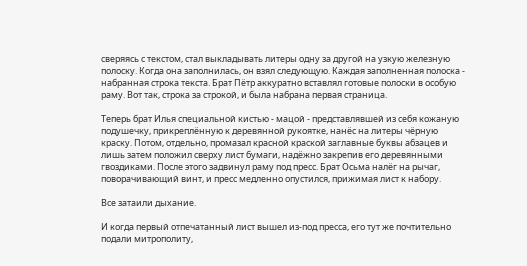сверяясь с текстом, стал выкладывать литеры одну за другой на узкую железную полоску. Когда она заполнилась, он взял следующую. Каждая заполненная полоска - набранная строка текста. Брат Пётр аккуратно вставлял готовые полоски в особую раму. Вот так, строка за строкой, и была набрана первая страница.

Теперь брат Илья специальной кистью - мацой - представлявшей из себя кожаную подушечку, прикреплённую к деревянной рукоятке, нанёс на литеры чёрную краску. Потом, отдельно, промазал красной краской заглавные буквы абзацев и лишь затем положил сверху лист бумаги, надёжно закрепив его деревянными гвоздиками. После этого задвинул раму под пресс. Брат Осьма налёг на рычаг, поворачивающий винт, и пресс медленно опустился, прижимая лист к набору.

Все затаили дыхание.

И когда первый отпечатанный лист вышел из-под пресса, его тут же почтительно подали митрополиту,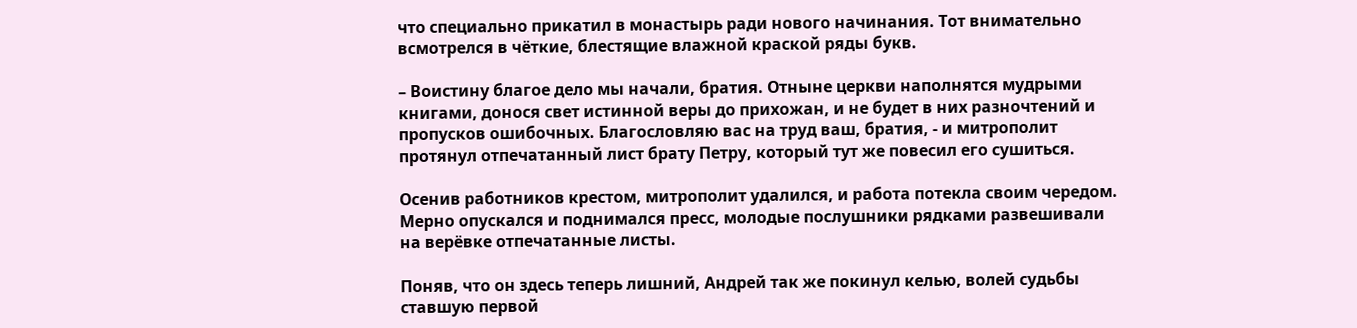что специально прикатил в монастырь ради нового начинания. Тот внимательно всмотрелся в чёткие, блестящие влажной краской ряды букв.

– Воистину благое дело мы начали, братия. Отныне церкви наполнятся мудрыми книгами, донося свет истинной веры до прихожан, и не будет в них разночтений и пропусков ошибочных. Благословляю вас на труд ваш, братия, - и митрополит протянул отпечатанный лист брату Петру, который тут же повесил его сушиться.

Осенив работников крестом, митрополит удалился, и работа потекла своим чередом. Мерно опускался и поднимался пресс, молодые послушники рядками развешивали на верёвке отпечатанные листы.

Поняв, что он здесь теперь лишний, Андрей так же покинул келью, волей судьбы ставшую первой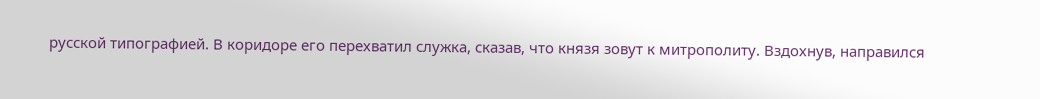русской типографией. В коридоре его перехватил служка, сказав, что князя зовут к митрополиту. Вздохнув, направился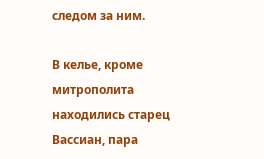следом за ним.

В келье, кроме митрополита находились старец Вассиан, пара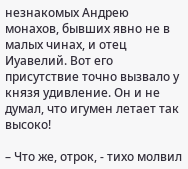незнакомых Андрею монахов, бывших явно не в малых чинах, и отец Иуавелий. Вот его присутствие точно вызвало у князя удивление. Он и не думал, что игумен летает так высоко!

– Что же, отрок, - тихо молвил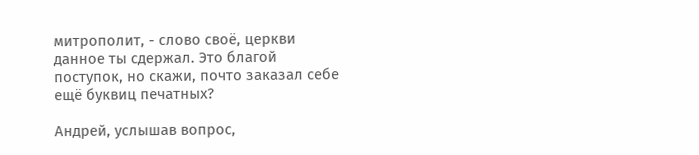митрополит, - слово своё, церкви данное ты сдержал. Это благой поступок, но скажи, почто заказал себе ещё буквиц печатных?

Андрей, услышав вопрос,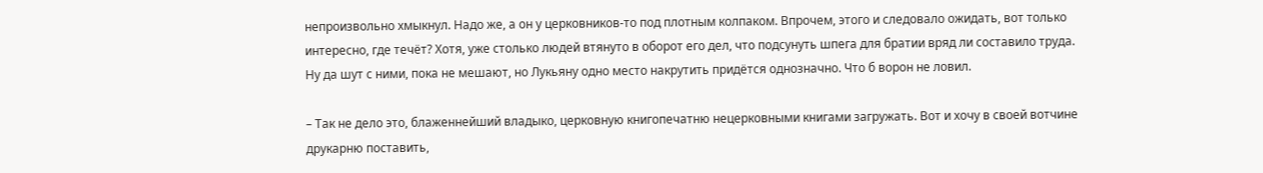непроизвольно хмыкнул. Надо же, а он у церковников-то под плотным колпаком. Впрочем, этого и следовало ожидать, вот только интересно, где течёт? Хотя, уже столько людей втянуто в оборот его дел, что подсунуть шпега для братии вряд ли составило труда. Ну да шут с ними, пока не мешают, но Лукьяну одно место накрутить придётся однозначно. Что б ворон не ловил.

– Так не дело это, блаженнейший владыко, церковную книгопечатню нецерковными книгами загружать. Вот и хочу в своей вотчине друкарню поставить,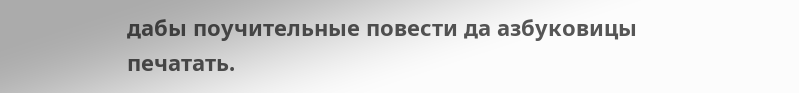дабы поучительные повести да азбуковицы печатать.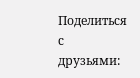Поделиться с друзьями: